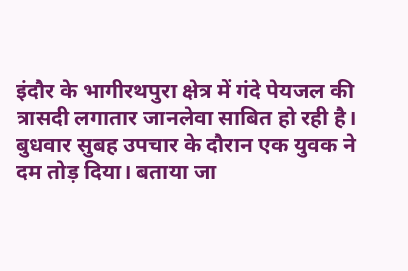इंदौर के भागीरथपुरा क्षेत्र में गंदे पेयजल की त्रासदी लगातार जानलेवा साबित हो रही है। बुधवार सुबह उपचार के दौरान एक युवक ने दम तोड़ दिया। बताया जा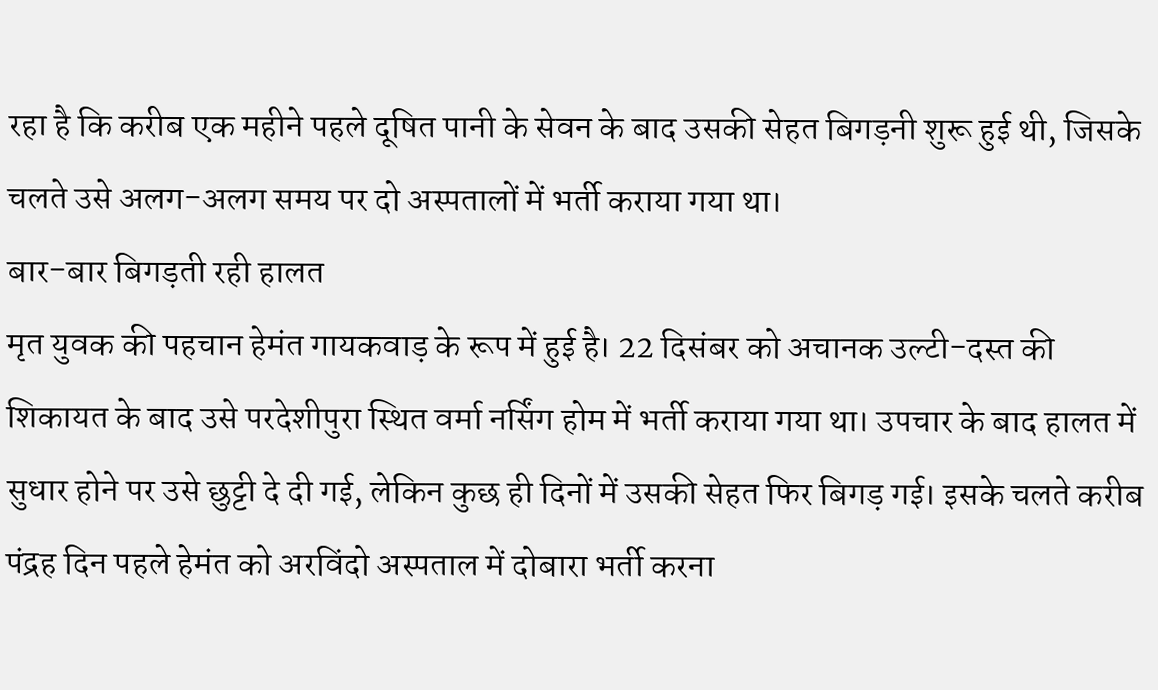रहा है कि करीब एक महीने पहले दूषित पानी के सेवन के बाद उसकी सेहत बिगड़नी शुरू हुई थी, जिसके चलते उसे अलग-अलग समय पर दो अस्पतालों में भर्ती कराया गया था।
बार-बार बिगड़ती रही हालत
मृत युवक की पहचान हेमंत गायकवाड़ के रूप में हुई है। 22 दिसंबर को अचानक उल्टी-दस्त की शिकायत के बाद उसे परदेशीपुरा स्थित वर्मा नर्सिंग होम में भर्ती कराया गया था। उपचार के बाद हालत में सुधार होने पर उसे छुट्टी दे दी गई, लेकिन कुछ ही दिनों में उसकी सेहत फिर बिगड़ गई। इसके चलते करीब पंद्रह दिन पहले हेमंत को अरविंदो अस्पताल में दोबारा भर्ती करना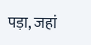पड़ा, जहां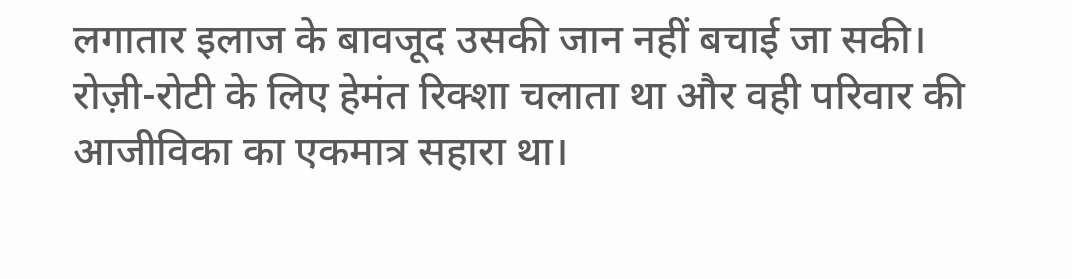लगातार इलाज के बावजूद उसकी जान नहीं बचाई जा सकी।
रोज़ी-रोटी के लिए हेमंत रिक्शा चलाता था और वही परिवार की आजीविका का एकमात्र सहारा था।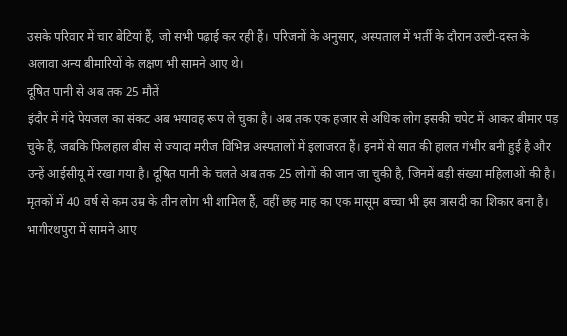उसके परिवार में चार बेटियां हैं, जो सभी पढ़ाई कर रही हैं। परिजनों के अनुसार, अस्पताल में भर्ती के दौरान उल्टी-दस्त के अलावा अन्य बीमारियों के लक्षण भी सामने आए थे।
दूषित पानी से अब तक 25 मौतें
इंदौर में गंदे पेयजल का संकट अब भयावह रूप ले चुका है। अब तक एक हजार से अधिक लोग इसकी चपेट में आकर बीमार पड़ चुके हैं, जबकि फिलहाल बीस से ज्यादा मरीज विभिन्न अस्पतालों में इलाजरत हैं। इनमें से सात की हालत गंभीर बनी हुई है और उन्हें आईसीयू में रखा गया है। दूषित पानी के चलते अब तक 25 लोगों की जान जा चुकी है, जिनमें बड़ी संख्या महिलाओं की है। मृतकों में 40 वर्ष से कम उम्र के तीन लोग भी शामिल हैं, वहीं छह माह का एक मासूम बच्चा भी इस त्रासदी का शिकार बना है।
भागीरथपुरा में सामने आए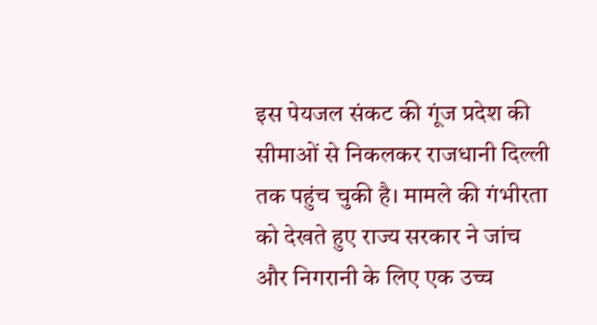इस पेयजल संकट की गूंज प्रदेश की सीमाओं से निकलकर राजधानी दिल्ली तक पहुंच चुकी है। मामले की गंभीरता को देखते हुए राज्य सरकार ने जांच और निगरानी के लिए एक उच्च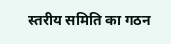स्तरीय समिति का गठन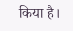किया है।